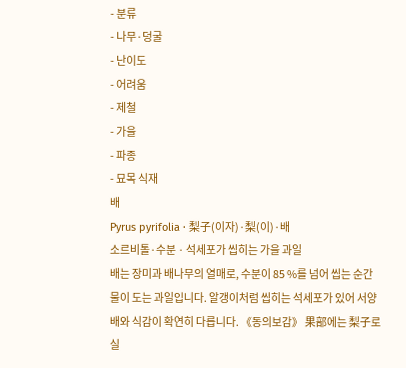- 분류
- 나무·덩굴
- 난이도
- 어려움
- 제철
- 가을
- 파종
- 묘목 식재
배
Pyrus pyrifolia · 梨子(이자)·梨(이)·배
소르비톨·수분 · 석세포가 씹히는 가을 과일
배는 장미과 배나무의 열매로, 수분이 85 %를 넘어 씹는 순간 물이 도는 과일입니다. 알갱이처럼 씹히는 석세포가 있어 서양 배와 식감이 확연히 다릅니다. 《동의보감》 果部에는 梨子로 실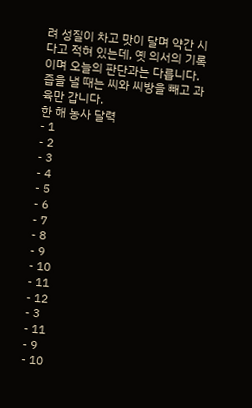려 성질이 차고 맛이 달며 약간 시다고 적혀 있는데, 옛 의서의 기록이며 오늘의 판단과는 다릅니다. 즙을 낼 때는 씨와 씨방을 빼고 과육만 갑니다.
한 해 농사 달력
- 1
- 2
- 3
- 4
- 5
- 6
- 7
- 8
- 9
- 10
- 11
- 12
- 3
- 11
- 9
- 10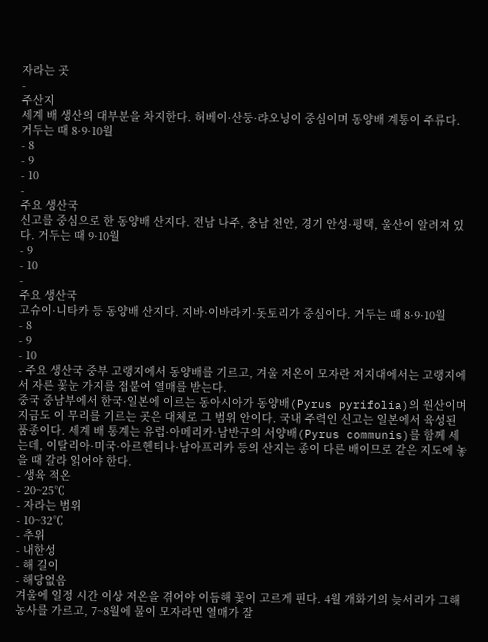자라는 곳
-
주산지
세계 배 생산의 대부분을 차지한다. 허베이·산둥·랴오닝이 중심이며 동양배 계통이 주류다. 거두는 때 8·9·10월
- 8
- 9
- 10
-
주요 생산국
신고를 중심으로 한 동양배 산지다. 전남 나주, 충남 천안, 경기 안성·평택, 울산이 알려져 있다. 거두는 때 9·10월
- 9
- 10
-
주요 생산국
고슈이·니타카 등 동양배 산지다. 지바·이바라키·돗토리가 중심이다. 거두는 때 8·9·10월
- 8
- 9
- 10
- 주요 생산국 중부 고랭지에서 동양배를 기르고, 겨울 저온이 모자란 저지대에서는 고랭지에서 자른 꽃눈 가지를 접붙여 열매를 받는다.
중국 중남부에서 한국·일본에 이르는 동아시아가 동양배(Pyrus pyrifolia)의 원산이며 지금도 이 무리를 기르는 곳은 대체로 그 범위 안이다. 국내 주력인 신고는 일본에서 육성된 품종이다. 세계 배 통계는 유럽·아메리카·남반구의 서양배(Pyrus communis)를 함께 세는데, 이탈리아·미국·아르헨티나·남아프리카 등의 산지는 종이 다른 배이므로 같은 지도에 놓을 때 갈라 읽어야 한다.
- 생육 적온
- 20~25℃
- 자라는 범위
- 10~32℃
- 추위
- 내한성
- 해 길이
- 해당없음
겨울에 일정 시간 이상 저온을 겪어야 이듬해 꽃이 고르게 핀다. 4월 개화기의 늦서리가 그해 농사를 가르고, 7~8월에 물이 모자라면 열매가 잘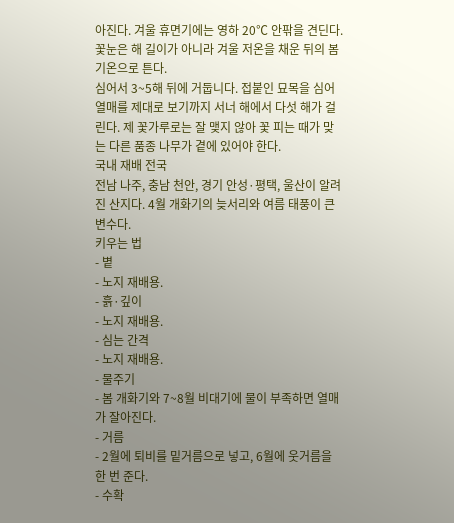아진다. 겨울 휴면기에는 영하 20℃ 안팎을 견딘다. 꽃눈은 해 길이가 아니라 겨울 저온을 채운 뒤의 봄 기온으로 튼다.
심어서 3~5해 뒤에 거둡니다. 접붙인 묘목을 심어 열매를 제대로 보기까지 서너 해에서 다섯 해가 걸린다. 제 꽃가루로는 잘 맺지 않아 꽃 피는 때가 맞는 다른 품종 나무가 곁에 있어야 한다.
국내 재배 전국
전남 나주, 충남 천안, 경기 안성·평택, 울산이 알려진 산지다. 4월 개화기의 늦서리와 여름 태풍이 큰 변수다.
키우는 법
- 볕
- 노지 재배용.
- 흙·깊이
- 노지 재배용.
- 심는 간격
- 노지 재배용.
- 물주기
- 봄 개화기와 7~8월 비대기에 물이 부족하면 열매가 잘아진다.
- 거름
- 2월에 퇴비를 밑거름으로 넣고, 6월에 웃거름을 한 번 준다.
- 수확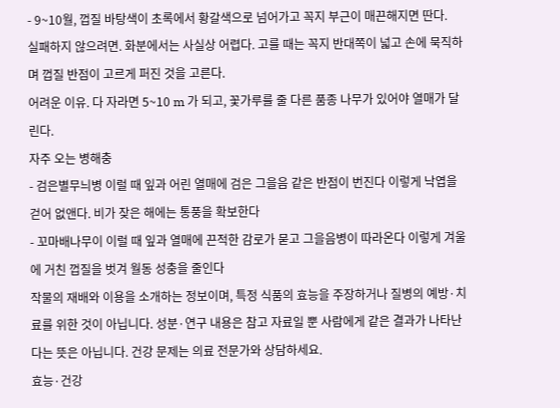- 9~10월, 껍질 바탕색이 초록에서 황갈색으로 넘어가고 꼭지 부근이 매끈해지면 딴다.
실패하지 않으려면. 화분에서는 사실상 어렵다. 고를 때는 꼭지 반대쪽이 넓고 손에 묵직하며 껍질 반점이 고르게 퍼진 것을 고른다.
어려운 이유. 다 자라면 5~10 m 가 되고, 꽃가루를 줄 다른 품종 나무가 있어야 열매가 달린다.
자주 오는 병해충
- 검은별무늬병 이럴 때 잎과 어린 열매에 검은 그을음 같은 반점이 번진다 이렇게 낙엽을 걷어 없앤다. 비가 잦은 해에는 통풍을 확보한다
- 꼬마배나무이 이럴 때 잎과 열매에 끈적한 감로가 묻고 그을음병이 따라온다 이렇게 겨울에 거친 껍질을 벗겨 월동 성충을 줄인다
작물의 재배와 이용을 소개하는 정보이며, 특정 식품의 효능을 주장하거나 질병의 예방·치료를 위한 것이 아닙니다. 성분·연구 내용은 참고 자료일 뿐 사람에게 같은 결과가 나타난다는 뜻은 아닙니다. 건강 문제는 의료 전문가와 상담하세요.
효능·건강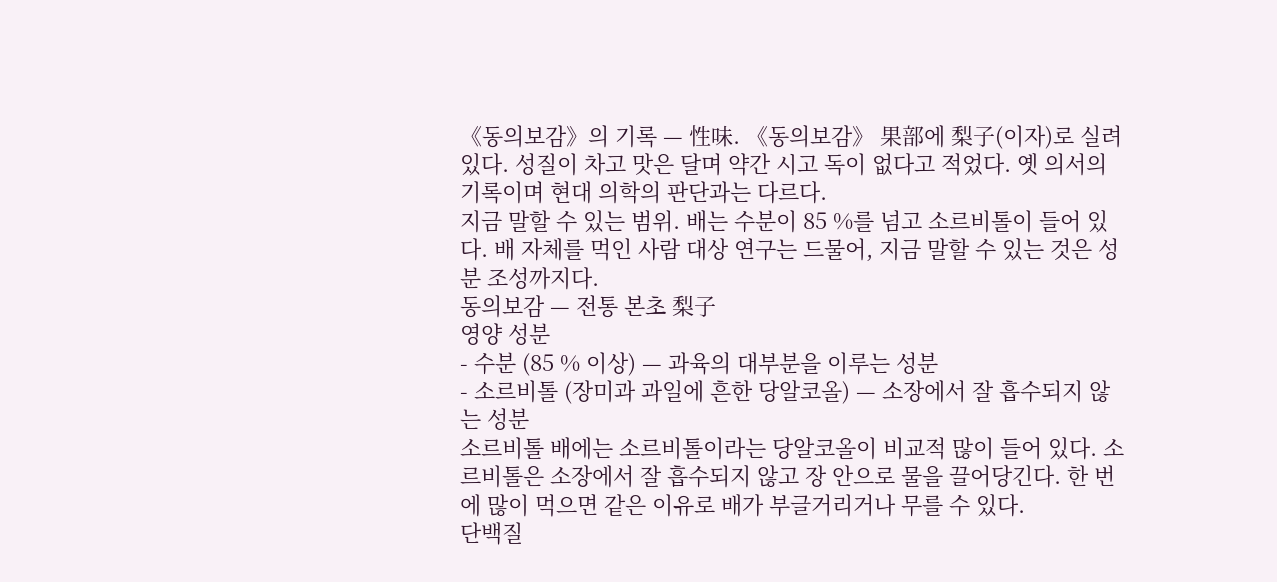《동의보감》의 기록 — 性味. 《동의보감》 果部에 梨子(이자)로 실려 있다. 성질이 차고 맛은 달며 약간 시고 독이 없다고 적었다. 옛 의서의 기록이며 현대 의학의 판단과는 다르다.
지금 말할 수 있는 범위. 배는 수분이 85 %를 넘고 소르비톨이 들어 있다. 배 자체를 먹인 사람 대상 연구는 드물어, 지금 말할 수 있는 것은 성분 조성까지다.
동의보감 — 전통 본초 梨子
영양 성분
- 수분 (85 % 이상) — 과육의 대부분을 이루는 성분
- 소르비톨 (장미과 과일에 흔한 당알코올) — 소장에서 잘 흡수되지 않는 성분
소르비톨 배에는 소르비톨이라는 당알코올이 비교적 많이 들어 있다. 소르비톨은 소장에서 잘 흡수되지 않고 장 안으로 물을 끌어당긴다. 한 번에 많이 먹으면 같은 이유로 배가 부글거리거나 무를 수 있다.
단백질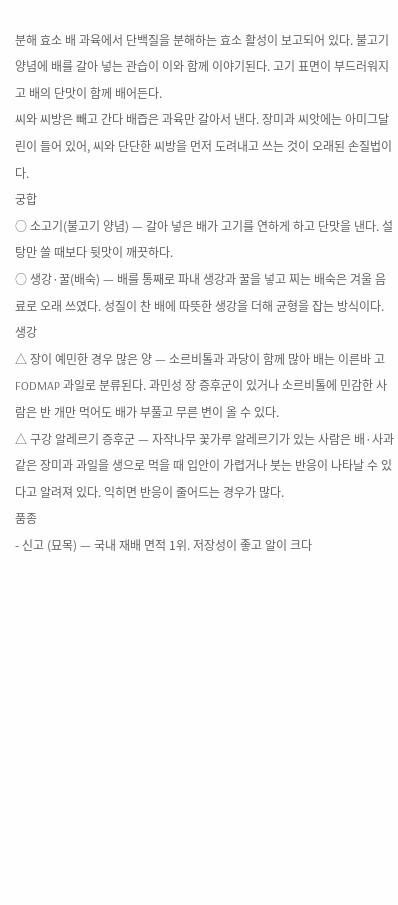분해 효소 배 과육에서 단백질을 분해하는 효소 활성이 보고되어 있다. 불고기 양념에 배를 갈아 넣는 관습이 이와 함께 이야기된다. 고기 표면이 부드러워지고 배의 단맛이 함께 배어든다.
씨와 씨방은 빼고 간다 배즙은 과육만 갈아서 낸다. 장미과 씨앗에는 아미그달린이 들어 있어, 씨와 단단한 씨방을 먼저 도려내고 쓰는 것이 오래된 손질법이다.
궁합
○ 소고기(불고기 양념) — 갈아 넣은 배가 고기를 연하게 하고 단맛을 낸다. 설탕만 쓸 때보다 뒷맛이 깨끗하다.
○ 생강·꿀(배숙) — 배를 통째로 파내 생강과 꿀을 넣고 찌는 배숙은 겨울 음료로 오래 쓰였다. 성질이 찬 배에 따뜻한 생강을 더해 균형을 잡는 방식이다. 생강
△ 장이 예민한 경우 많은 양 — 소르비톨과 과당이 함께 많아 배는 이른바 고 FODMAP 과일로 분류된다. 과민성 장 증후군이 있거나 소르비톨에 민감한 사람은 반 개만 먹어도 배가 부풀고 무른 변이 올 수 있다.
△ 구강 알레르기 증후군 — 자작나무 꽃가루 알레르기가 있는 사람은 배·사과 같은 장미과 과일을 생으로 먹을 때 입안이 가렵거나 붓는 반응이 나타날 수 있다고 알려져 있다. 익히면 반응이 줄어드는 경우가 많다.
품종
- 신고 (묘목) — 국내 재배 면적 1위. 저장성이 좋고 알이 크다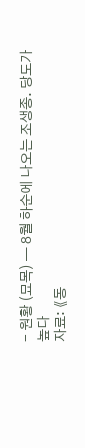- 원황 (묘목) — 8월 하순에 나오는 조생종. 당도가 높다
자료: 《동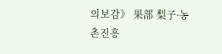의보감》 果部 梨子·농촌진흥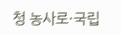청 농사로·국립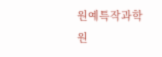원예특작과학원